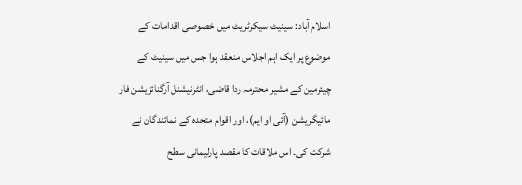اسلام آباد: سینیٹ سیکرٹریٹ میں خصوصی اقدامات کے موضوع پر ایک اہم اجلاس منعقد ہوا جس میں سینیٹ کے چیئرمین کے مشیر محترمہ ردا قاضی، انٹرنیشنل آرگنائزیشن فار مائیگریشن (آئی او ایم)، اور اقوام متحدہ کے نمائندگان نے شرکت کی۔ اس ملاقات کا مقصد پارلیمانی سطح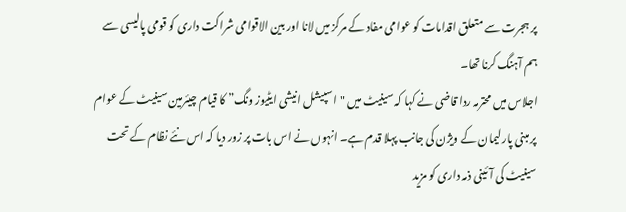پر ہجرت سے متعلق اقدامات کو عوامی مفاد کے مرکز میں لانا اور بین الاقوامی شراکت داری کو قومی پالیسی سے ہم آہنگ کرنا تھا۔
اجلاس میں محترمہ ردا قاضی نے کہا کہ سینیٹ میں "اسپیشل انیشی ایٹیوز ونگ” کا قیام چیئرمین سینیٹ کے عوام پر مبنی پارلیمان کے ویژن کی جانب پہلا قدم ہے۔ انہوں نے اس بات پر زور دیا کہ اس نئے نظام کے تحت سینیٹ کی آئینی ذمہ داری کو مزید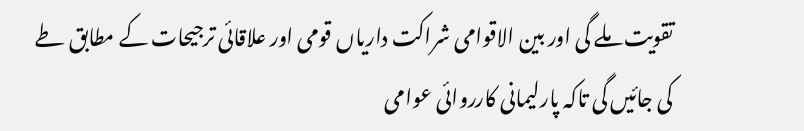تقویت ملے گی اور بین الاقوامی شراکت داریاں قومی اور علاقائی ترجیحات کے مطابق طے کی جائیں گی تاکہ پارلیمانی کارروائی عوامی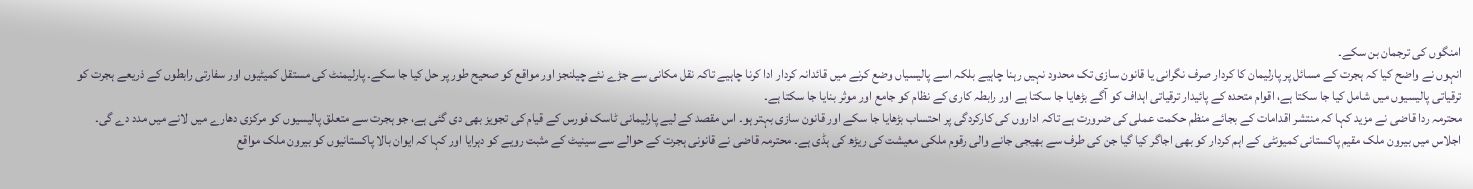امنگوں کی ترجمان بن سکے۔
انہوں نے واضح کیا کہ ہجرت کے مسائل پر پارلیمان کا کردار صرف نگرانی یا قانون سازی تک محدود نہیں رہنا چاہیے بلکہ اسے پالیسیاں وضع کرنے میں قائدانہ کردار ادا کرنا چاہیے تاکہ نقل مکانی سے جڑے نئے چیلنجز اور مواقع کو صحیح طور پر حل کیا جا سکے۔ پارلیمنٹ کی مستقل کمیٹیوں اور سفارتی رابطوں کے ذریعے ہجرت کو ترقیاتی پالیسیوں میں شامل کیا جا سکتا ہے، اقوام متحدہ کے پائیدار ترقیاتی اہداف کو آگے بڑھایا جا سکتا ہے اور رابطہ کاری کے نظام کو جامع اور موثر بنایا جا سکتا ہے۔
محترمہ ردا قاضی نے مزید کہا کہ منتشر اقدامات کے بجائے منظم حکمت عملی کی ضرورت ہے تاکہ اداروں کی کارکردگی پر احتساب بڑھایا جا سکے اور قانون سازی بہتر ہو۔ اس مقصد کے لیے پارلیمانی ٹاسک فورس کے قیام کی تجویز بھی دی گئی ہے، جو ہجرت سے متعلق پالیسیوں کو مرکزی دھارے میں لانے میں مدد دے گی۔
اجلاس میں بیرون ملک مقیم پاکستانی کمیونٹی کے اہم کردار کو بھی اجاگر کیا گیا جن کی طرف سے بھیجی جانے والی رقوم ملکی معیشت کی ریڑھ کی ہڈی ہے۔ محترمہ قاضی نے قانونی ہجرت کے حوالے سے سینیٹ کے مثبت رویے کو دہرایا اور کہا کہ ایوان بالا پاکستانیوں کو بیرون ملک مواقع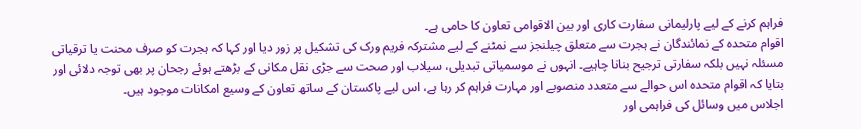فراہم کرنے کے لیے پارلیمانی سفارت کاری اور بین الاقوامی تعاون کا حامی ہے۔
اقوام متحدہ کے نمائندگان نے ہجرت سے متعلق چیلنجز سے نمٹنے کے لیے مشترکہ فریم ورک کی تشکیل پر زور دیا اور کہا کہ ہجرت کو صرف محنت یا ترقیاتی مسئلہ نہیں بلکہ سفارتی ترجیح بنانا چاہیے۔ انہوں نے موسمیاتی تبدیلی، سیلاب اور صحت سے جڑی نقل مکانی کے بڑھتے ہوئے رجحان پر بھی توجہ دلائی اور بتایا کہ اقوام متحدہ اس حوالے سے متعدد منصوبے اور مہارت فراہم کر رہا ہے، اس لیے پاکستان کے ساتھ تعاون کے وسیع امکانات موجود ہیں۔
اجلاس میں وسائل کی فراہمی اور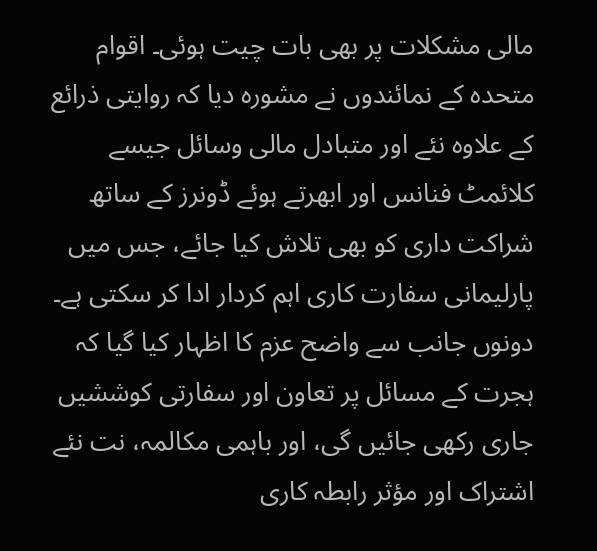مالی مشکلات پر بھی بات چیت ہوئی۔ اقوام متحدہ کے نمائندوں نے مشورہ دیا کہ روایتی ذرائع کے علاوہ نئے اور متبادل مالی وسائل جیسے کلائمٹ فنانس اور ابھرتے ہوئے ڈونرز کے ساتھ شراکت داری کو بھی تلاش کیا جائے، جس میں پارلیمانی سفارت کاری اہم کردار ادا کر سکتی ہے۔
دونوں جانب سے واضح عزم کا اظہار کیا گیا کہ ہجرت کے مسائل پر تعاون اور سفارتی کوششیں جاری رکھی جائیں گی، اور باہمی مکالمہ، نت نئے اشتراک اور مؤثر رابطہ کاری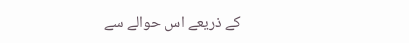کے ذریعے اس حوالے سے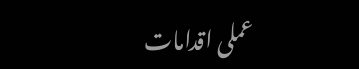عملی اقدامات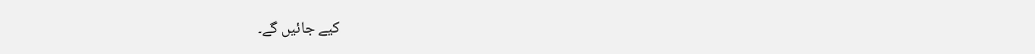کیے جائیں گے۔